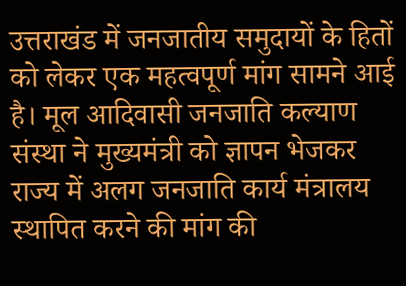उत्तराखंड में जनजातीय समुदायों के हितों को लेकर एक महत्वपूर्ण मांग सामने आई है। मूल आदिवासी जनजाति कल्याण संस्था ने मुख्यमंत्री को ज्ञापन भेजकर राज्य में अलग जनजाति कार्य मंत्रालय स्थापित करने की मांग की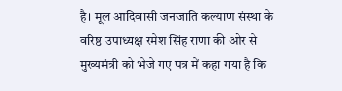है। मूल आदिवासी जनजाति कल्याण संस्था के वरिष्ठ उपाध्यक्ष रमेश सिंह राणा की ओर से मुख्यमंत्री को भेजे गए पत्र में कहा गया है कि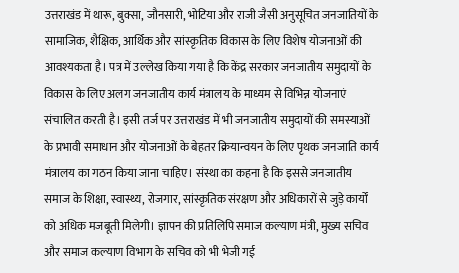उत्तराखंड में थारू, बुक्सा, जौनसारी, भोटिया और राजी जैसी अनुसूचित जनजातियों के सामाजिक, शैक्षिक, आर्थिक और सांस्कृतिक विकास के लिए विशेष योजनाओं की आवश्यकता है। पत्र में उल्लेख किया गया है कि केंद्र सरकार जनजातीय समुदायों के विकास के लिए अलग जनजातीय कार्य मंत्रालय के माध्यम से विभिन्न योजनाएं संचालित करती है। इसी तर्ज पर उत्तराखंड में भी जनजातीय समुदायों की समस्याओं के प्रभावी समाधान और योजनाओं के बेहतर क्रियान्वयन के लिए पृथक जनजाति कार्य मंत्रालय का गठन किया जाना चाहिए। संस्था का कहना है कि इससे जनजातीय समाज के शिक्षा, स्वास्थ्य, रोजगार, सांस्कृतिक संरक्षण और अधिकारों से जुड़े कार्यों को अधिक मजबूती मिलेगी। ज्ञापन की प्रतिलिपि समाज कल्याण मंत्री, मुख्य सचिव और समाज कल्याण विभाग के सचिव को भी भेजी गई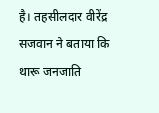है। तहसीलदार वीरेंद्र सजवान ने बताया कि थारू जनजाति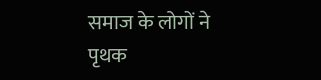समाज के लोगों ने पृथक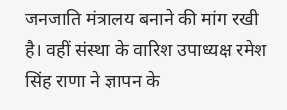जनजाति मंत्रालय बनाने की मांग रखी है। वहीं संस्था के वारिश उपाध्यक्ष रमेश सिंह राणा ने ज्ञापन के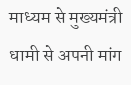माध्यम से मुख्यमंत्री धामी से अपनी मांग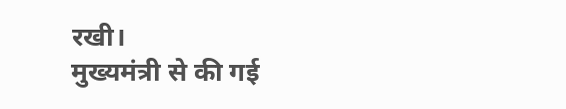रखी।
मुख्यमंत्री से की गई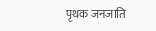पृथक जनजाति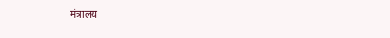मंत्रालय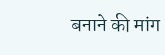बनाने की मांग